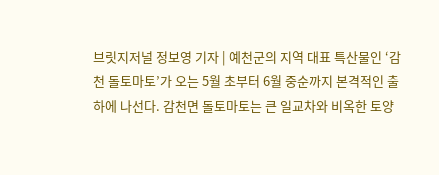브릿지저널 정보영 기자 | 예천군의 지역 대표 특산물인 ‘감천 돌토마토’가 오는 5월 초부터 6월 중순까지 본격적인 출하에 나선다. 감천면 돌토마토는 큰 일교차와 비옥한 토양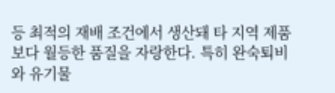등 최적의 재배 조건에서 생산돼 타 지역 제품보다 월등한 품질을 자랑한다. 특히 완숙퇴비와 유기물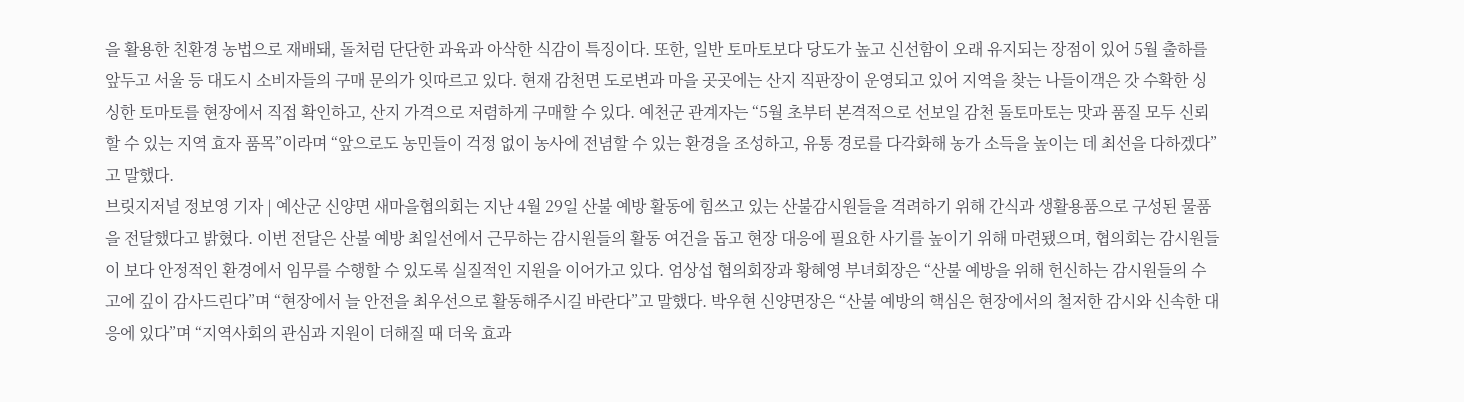을 활용한 친환경 농법으로 재배돼, 돌처럼 단단한 과육과 아삭한 식감이 특징이다. 또한, 일반 토마토보다 당도가 높고 신선함이 오래 유지되는 장점이 있어 5월 출하를 앞두고 서울 등 대도시 소비자들의 구매 문의가 잇따르고 있다. 현재 감천면 도로변과 마을 곳곳에는 산지 직판장이 운영되고 있어 지역을 찾는 나들이객은 갓 수확한 싱싱한 토마토를 현장에서 직접 확인하고, 산지 가격으로 저렴하게 구매할 수 있다. 예천군 관계자는 “5월 초부터 본격적으로 선보일 감천 돌토마토는 맛과 품질 모두 신뢰할 수 있는 지역 효자 품목”이라며 “앞으로도 농민들이 걱정 없이 농사에 전념할 수 있는 환경을 조성하고, 유통 경로를 다각화해 농가 소득을 높이는 데 최선을 다하겠다”고 말했다.
브릿지저널 정보영 기자 | 예산군 신양면 새마을협의회는 지난 4월 29일 산불 예방 활동에 힘쓰고 있는 산불감시원들을 격려하기 위해 간식과 생활용품으로 구성된 물품을 전달했다고 밝혔다. 이번 전달은 산불 예방 최일선에서 근무하는 감시원들의 활동 여건을 돕고 현장 대응에 필요한 사기를 높이기 위해 마련됐으며, 협의회는 감시원들이 보다 안정적인 환경에서 임무를 수행할 수 있도록 실질적인 지원을 이어가고 있다. 엄상섭 협의회장과 황혜영 부녀회장은 “산불 예방을 위해 헌신하는 감시원들의 수고에 깊이 감사드린다”며 “현장에서 늘 안전을 최우선으로 활동해주시길 바란다”고 말했다. 박우현 신양면장은 “산불 예방의 핵심은 현장에서의 철저한 감시와 신속한 대응에 있다”며 “지역사회의 관심과 지원이 더해질 때 더욱 효과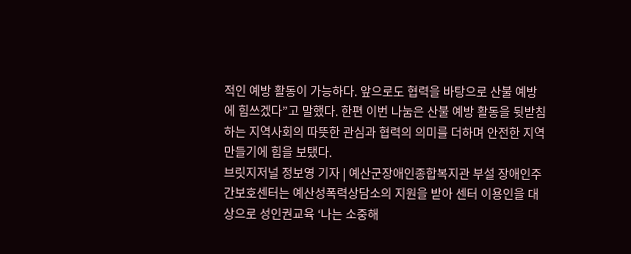적인 예방 활동이 가능하다. 앞으로도 협력을 바탕으로 산불 예방에 힘쓰겠다”고 말했다. 한편 이번 나눔은 산불 예방 활동을 뒷받침하는 지역사회의 따뜻한 관심과 협력의 의미를 더하며 안전한 지역 만들기에 힘을 보탰다.
브릿지저널 정보영 기자 | 예산군장애인종합복지관 부설 장애인주간보호센터는 예산성폭력상담소의 지원을 받아 센터 이용인을 대상으로 성인권교육 ‘나는 소중해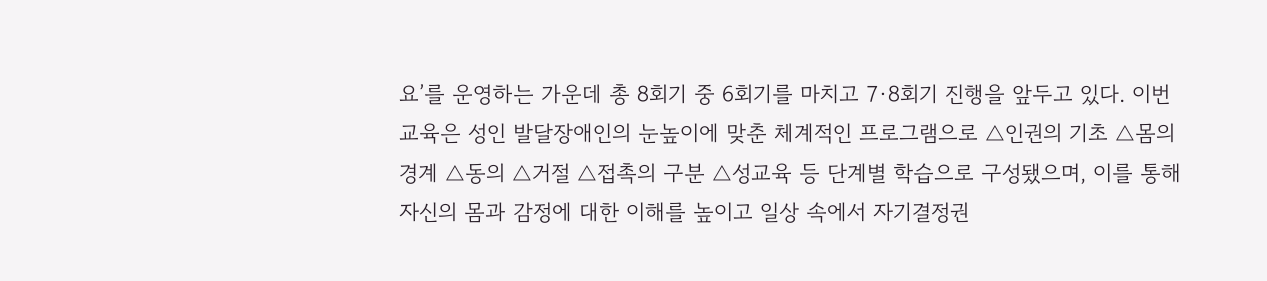요’를 운영하는 가운데 총 8회기 중 6회기를 마치고 7·8회기 진행을 앞두고 있다. 이번 교육은 성인 발달장애인의 눈높이에 맞춘 체계적인 프로그램으로 △인권의 기초 △몸의 경계 △동의 △거절 △접촉의 구분 △성교육 등 단계별 학습으로 구성됐으며, 이를 통해 자신의 몸과 감정에 대한 이해를 높이고 일상 속에서 자기결정권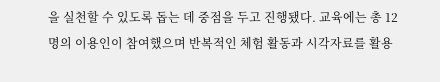을 실천할 수 있도록 돕는 데 중점을 두고 진행됐다. 교육에는 총 12명의 이용인이 참여했으며 반복적인 체험 활동과 시각자료를 활용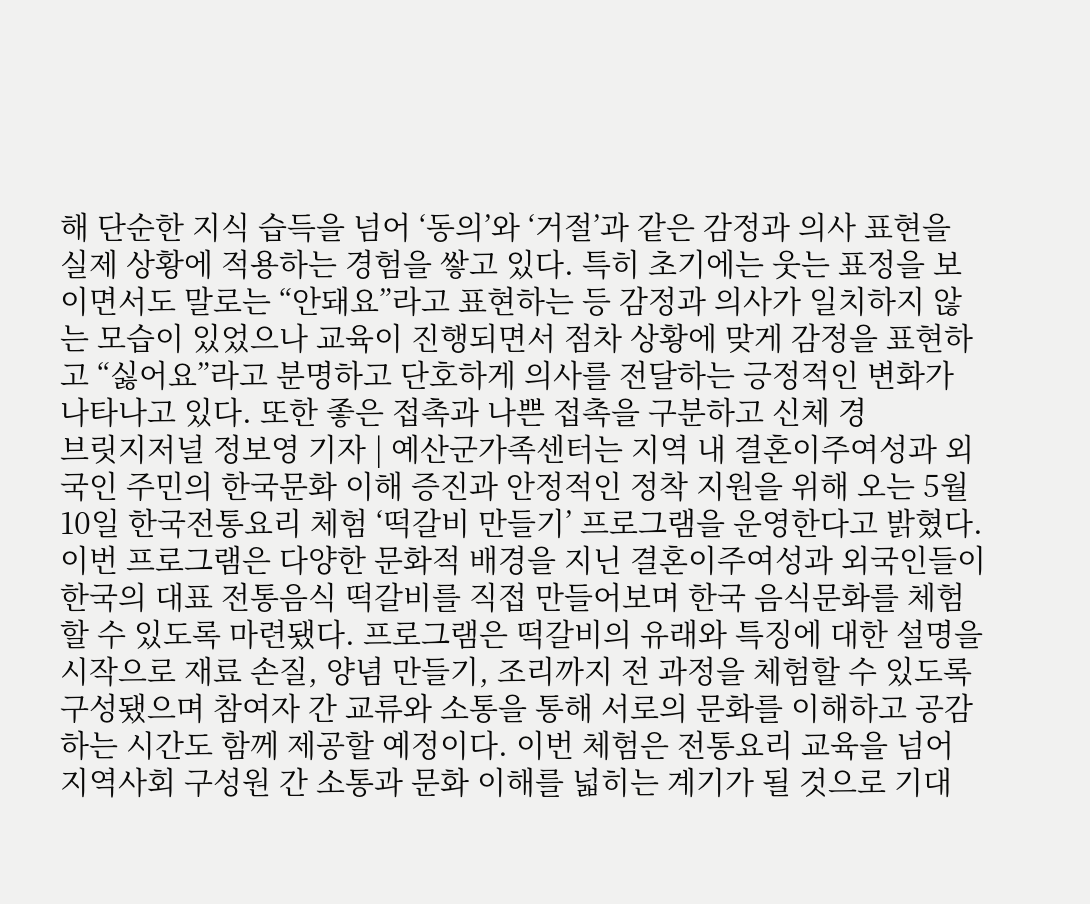해 단순한 지식 습득을 넘어 ‘동의’와 ‘거절’과 같은 감정과 의사 표현을 실제 상황에 적용하는 경험을 쌓고 있다. 특히 초기에는 웃는 표정을 보이면서도 말로는 “안돼요”라고 표현하는 등 감정과 의사가 일치하지 않는 모습이 있었으나 교육이 진행되면서 점차 상황에 맞게 감정을 표현하고 “싫어요”라고 분명하고 단호하게 의사를 전달하는 긍정적인 변화가 나타나고 있다. 또한 좋은 접촉과 나쁜 접촉을 구분하고 신체 경
브릿지저널 정보영 기자 | 예산군가족센터는 지역 내 결혼이주여성과 외국인 주민의 한국문화 이해 증진과 안정적인 정착 지원을 위해 오는 5월 10일 한국전통요리 체험 ‘떡갈비 만들기’ 프로그램을 운영한다고 밝혔다. 이번 프로그램은 다양한 문화적 배경을 지닌 결혼이주여성과 외국인들이 한국의 대표 전통음식 떡갈비를 직접 만들어보며 한국 음식문화를 체험할 수 있도록 마련됐다. 프로그램은 떡갈비의 유래와 특징에 대한 설명을 시작으로 재료 손질, 양념 만들기, 조리까지 전 과정을 체험할 수 있도록 구성됐으며 참여자 간 교류와 소통을 통해 서로의 문화를 이해하고 공감하는 시간도 함께 제공할 예정이다. 이번 체험은 전통요리 교육을 넘어 지역사회 구성원 간 소통과 문화 이해를 넓히는 계기가 될 것으로 기대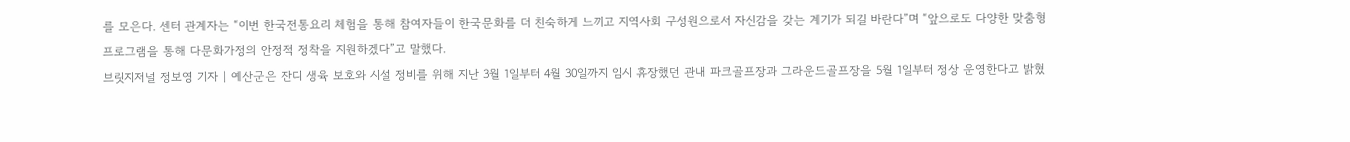를 모은다. 센터 관계자는 “이번 한국전통요리 체험을 통해 참여자들이 한국문화를 더 친숙하게 느끼고 지역사회 구성원으로서 자신감을 갖는 계기가 되길 바란다”며 “앞으로도 다양한 맞춤형 프로그램을 통해 다문화가정의 안정적 정착을 지원하겠다”고 말했다.
브릿지저널 정보영 기자 | 예산군은 잔디 생육 보호와 시설 정비를 위해 지난 3월 1일부터 4월 30일까지 임시 휴장했던 관내 파크골프장과 그라운드골프장을 5월 1일부터 정상 운영한다고 밝혔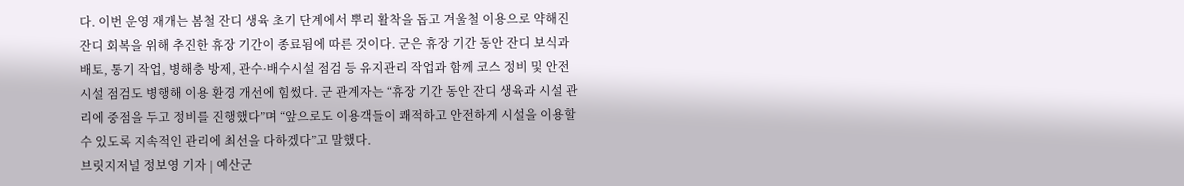다. 이번 운영 재개는 봄철 잔디 생육 초기 단계에서 뿌리 활착을 돕고 겨울철 이용으로 약해진 잔디 회복을 위해 추진한 휴장 기간이 종료됨에 따른 것이다. 군은 휴장 기간 동안 잔디 보식과 배토, 통기 작업, 병해충 방제, 관수·배수시설 점검 등 유지관리 작업과 함께 코스 정비 및 안전시설 점검도 병행해 이용 환경 개선에 힘썼다. 군 관계자는 “휴장 기간 동안 잔디 생육과 시설 관리에 중점을 두고 정비를 진행했다”며 “앞으로도 이용객들이 쾌적하고 안전하게 시설을 이용할 수 있도록 지속적인 관리에 최선을 다하겠다”고 말했다.
브릿지저널 정보영 기자 | 예산군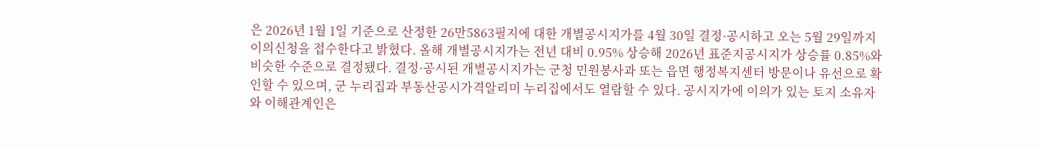은 2026년 1월 1일 기준으로 산정한 26만5863필지에 대한 개별공시지가를 4월 30일 결정·공시하고 오는 5월 29일까지 이의신청을 접수한다고 밝혔다. 올해 개별공시지가는 전년 대비 0.95% 상승해 2026년 표준지공시지가 상승률 0.85%와 비슷한 수준으로 결정됐다. 결정·공시된 개별공시지가는 군청 민원봉사과 또는 읍면 행정복지센터 방문이나 유선으로 확인할 수 있으며, 군 누리집과 부동산공시가격알리미 누리집에서도 열람할 수 있다. 공시지가에 이의가 있는 토지 소유자와 이해관계인은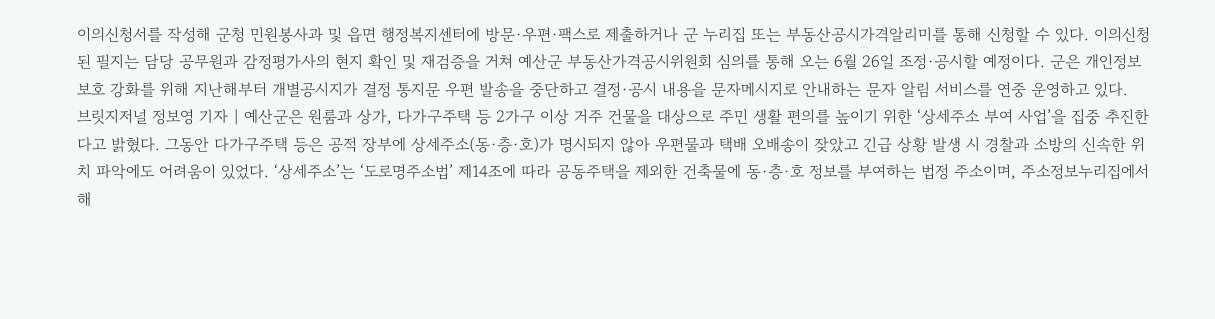이의신청서를 작성해 군청 민원봉사과 및 읍면 행정복지센터에 방문·우편·팩스로 제출하거나 군 누리집 또는 부동산공시가격알리미를 통해 신청할 수 있다. 이의신청된 필지는 담당 공무원과 감정평가사의 현지 확인 및 재검증을 거쳐 예산군 부동산가격공시위원회 심의를 통해 오는 6월 26일 조정·공시할 예정이다. 군은 개인정보 보호 강화를 위해 지난해부터 개별공시지가 결정 통지문 우편 발송을 중단하고 결정·공시 내용을 문자메시지로 안내하는 문자 알림 서비스를 연중 운영하고 있다.
브릿지저널 정보영 기자 | 예산군은 원룸과 상가, 다가구주택 등 2가구 이상 거주 건물을 대상으로 주민 생활 편의를 높이기 위한 ‘상세주소 부여 사업’을 집중 추진한다고 밝혔다. 그동안 다가구주택 등은 공적 장부에 상세주소(동·층·호)가 명시되지 않아 우편물과 택배 오배송이 잦았고 긴급 상황 발생 시 경찰과 소방의 신속한 위치 파악에도 어려움이 있었다. ‘상세주소’는 ‘도로명주소법’ 제14조에 따라 공동주택을 제외한 건축물에 동·층·호 정보를 부여하는 법정 주소이며, 주소정보누리집에서 해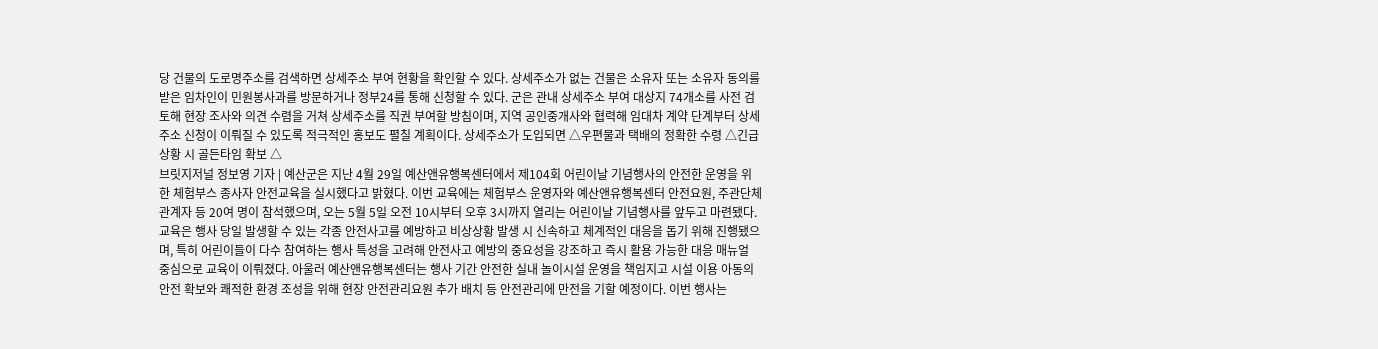당 건물의 도로명주소를 검색하면 상세주소 부여 현황을 확인할 수 있다. 상세주소가 없는 건물은 소유자 또는 소유자 동의를 받은 임차인이 민원봉사과를 방문하거나 정부24를 통해 신청할 수 있다. 군은 관내 상세주소 부여 대상지 74개소를 사전 검토해 현장 조사와 의견 수렴을 거쳐 상세주소를 직권 부여할 방침이며, 지역 공인중개사와 협력해 임대차 계약 단계부터 상세주소 신청이 이뤄질 수 있도록 적극적인 홍보도 펼칠 계획이다. 상세주소가 도입되면 △우편물과 택배의 정확한 수령 △긴급 상황 시 골든타임 확보 △
브릿지저널 정보영 기자 | 예산군은 지난 4월 29일 예산앤유행복센터에서 제104회 어린이날 기념행사의 안전한 운영을 위한 체험부스 종사자 안전교육을 실시했다고 밝혔다. 이번 교육에는 체험부스 운영자와 예산앤유행복센터 안전요원, 주관단체 관계자 등 20여 명이 참석했으며, 오는 5월 5일 오전 10시부터 오후 3시까지 열리는 어린이날 기념행사를 앞두고 마련됐다. 교육은 행사 당일 발생할 수 있는 각종 안전사고를 예방하고 비상상황 발생 시 신속하고 체계적인 대응을 돕기 위해 진행됐으며, 특히 어린이들이 다수 참여하는 행사 특성을 고려해 안전사고 예방의 중요성을 강조하고 즉시 활용 가능한 대응 매뉴얼 중심으로 교육이 이뤄졌다. 아울러 예산앤유행복센터는 행사 기간 안전한 실내 놀이시설 운영을 책임지고 시설 이용 아동의 안전 확보와 쾌적한 환경 조성을 위해 현장 안전관리요원 추가 배치 등 안전관리에 만전을 기할 예정이다. 이번 행사는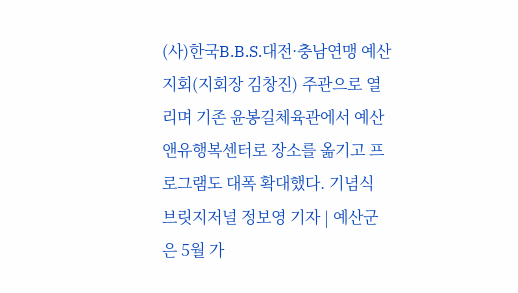(사)한국B.B.S.대전·충남연맹 예산지회(지회장 김창진) 주관으로 열리며 기존 윤봉길체육관에서 예산앤유행복센터로 장소를 옮기고 프로그램도 대폭 확대했다. 기념식
브릿지저널 정보영 기자 | 예산군은 5월 가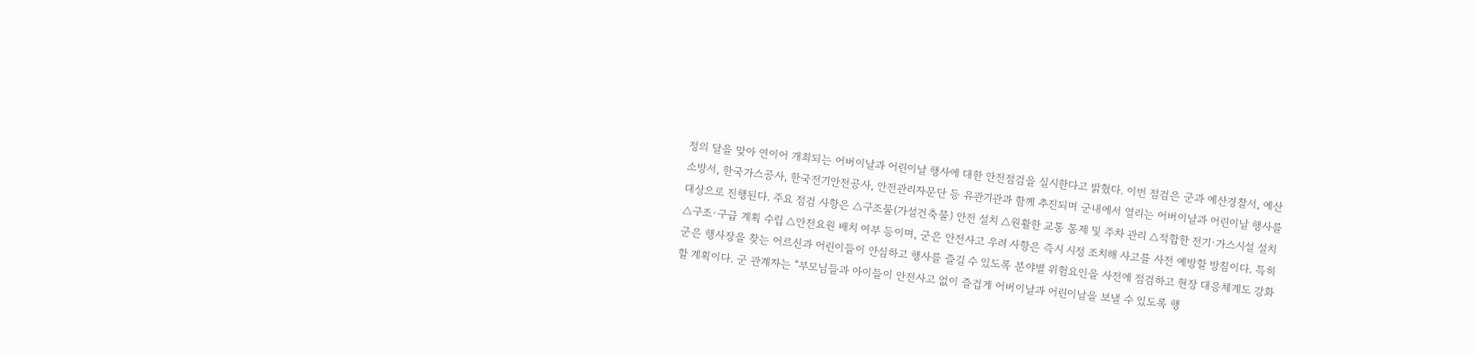정의 달을 맞아 연이어 개최되는 어버이날과 어린이날 행사에 대한 안전점검을 실시한다고 밝혔다. 이번 점검은 군과 예산경찰서, 예산소방서, 한국가스공사, 한국전기안전공사, 안전관리자문단 등 유관기관과 함께 추진되며 군내에서 열리는 어버이날과 어린이날 행사를 대상으로 진행된다. 주요 점검 사항은 △구조물(가설건축물) 안전 설치 △원활한 교통 통제 및 주차 관리 △적합한 전기·가스시설 설치 △구조·구급 계획 수립 △안전요원 배치 여부 등이며, 군은 안전사고 우려 사항은 즉시 시정 조치해 사고를 사전 예방할 방침이다. 특히 군은 행사장을 찾는 어르신과 어린이들이 안심하고 행사를 즐길 수 있도록 분야별 위험요인을 사전에 점검하고 현장 대응체계도 강화할 계획이다. 군 관계자는 “부모님들과 아이들이 안전사고 없이 즐겁게 어버이날과 어린이날을 보낼 수 있도록 행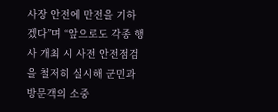사장 안전에 만전을 기하겠다”며 “앞으로도 각종 행사 개최 시 사전 안전점검을 철저히 실시해 군민과 방문객의 소중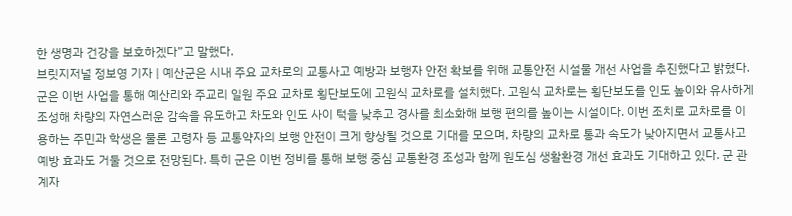한 생명과 건강을 보호하겠다”고 말했다.
브릿지저널 정보영 기자 | 예산군은 시내 주요 교차로의 교통사고 예방과 보행자 안전 확보를 위해 교통안전 시설물 개선 사업을 추진했다고 밝혔다. 군은 이번 사업을 통해 예산리와 주교리 일원 주요 교차로 횡단보도에 고원식 교차로를 설치했다. 고원식 교차로는 횡단보도를 인도 높이와 유사하게 조성해 차량의 자연스러운 감속을 유도하고 차도와 인도 사이 턱을 낮추고 경사를 최소화해 보행 편의를 높이는 시설이다. 이번 조치로 교차로를 이용하는 주민과 학생은 물론 고령자 등 교통약자의 보행 안전이 크게 향상될 것으로 기대를 모으며, 차량의 교차로 통과 속도가 낮아지면서 교통사고 예방 효과도 거둘 것으로 전망된다. 특히 군은 이번 정비를 통해 보행 중심 교통환경 조성과 함께 원도심 생활환경 개선 효과도 기대하고 있다. 군 관계자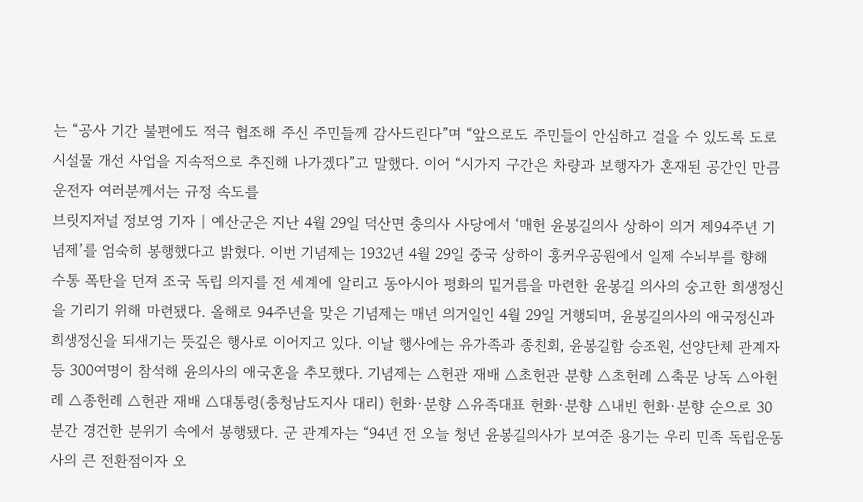는 “공사 기간 불편에도 적극 협조해 주신 주민들께 감사드린다”며 “앞으로도 주민들이 안심하고 걸을 수 있도록 도로 시설물 개선 사업을 지속적으로 추진해 나가겠다”고 말했다. 이어 “시가지 구간은 차량과 보행자가 혼재된 공간인 만큼 운전자 여러분께서는 규정 속도를
브릿지저널 정보영 기자 | 예산군은 지난 4월 29일 덕산면 충의사 사당에서 ‘매헌 윤봉길의사 상하이 의거 제94주년 기념제’를 엄숙히 봉행했다고 밝혔다. 이번 기념제는 1932년 4월 29일 중국 상하이 훙커우공원에서 일제 수뇌부를 향해 수통 폭탄을 던져 조국 독립 의지를 전 세계에 알리고 동아시아 평화의 밑거름을 마련한 윤봉길 의사의 숭고한 희생정신을 기리기 위해 마련됐다. 올해로 94주년을 맞은 기념제는 매년 의거일인 4월 29일 거행되며, 윤봉길의사의 애국정신과 희생정신을 되새기는 뜻깊은 행사로 이어지고 있다. 이날 행사에는 유가족과 종친회, 윤봉길함 승조원, 선양단체 관계자 등 300여명이 참석해 윤의사의 애국혼을 추모했다. 기념제는 △헌관 재배 △초헌관 분향 △초헌례 △축문 낭독 △아헌례 △종헌례 △헌관 재배 △대통령(충청남도지사 대리) 헌화·분향 △유족대표 헌화·분향 △내빈 헌화·분향 순으로 30분간 경건한 분위기 속에서 봉행됐다. 군 관계자는 “94년 전 오늘 청년 윤봉길의사가 보여준 용기는 우리 민족 독립운동사의 큰 전환점이자 오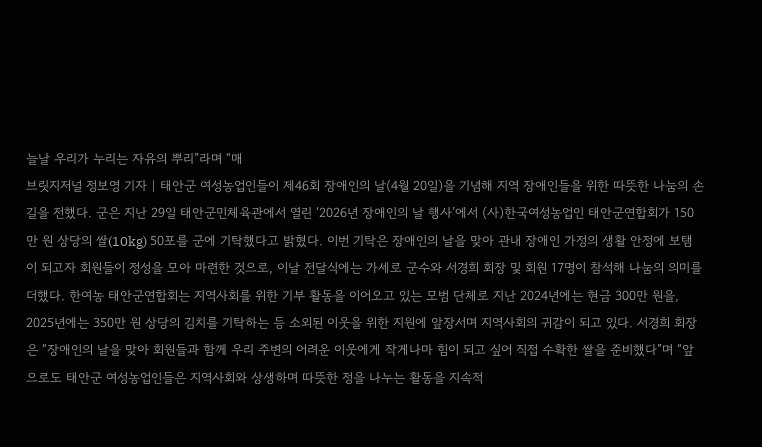늘날 우리가 누리는 자유의 뿌리”라며 “매
브릿지저널 정보영 기자 | 태안군 여성농업인들이 제46회 장애인의 날(4월 20일)을 기념해 지역 장애인들을 위한 따뜻한 나눔의 손길을 전했다. 군은 지난 29일 태안군민체육관에서 열린 ‘2026년 장애인의 날 행사’에서 (사)한국여성농업인 태안군연합회가 150만 원 상당의 쌀(10kg) 50포를 군에 기탁했다고 밝혔다. 이번 기탁은 장애인의 날을 맞아 관내 장애인 가정의 생활 안정에 보탬이 되고자 회원들이 정성을 모아 마련한 것으로, 이날 전달식에는 가세로 군수와 서경희 회장 및 회원 17명이 참석해 나눔의 의미를 더했다. 한여농 태안군연합회는 지역사회를 위한 기부 활동을 이어오고 있는 모범 단체로 지난 2024년에는 현금 300만 원을, 2025년에는 350만 원 상당의 김치를 기탁하는 등 소외된 이웃을 위한 지원에 앞장서며 지역사회의 귀감이 되고 있다. 서경희 회장은 “장애인의 날을 맞아 회원들과 함께 우리 주변의 어려운 이웃에게 작게나마 힘이 되고 싶어 직접 수확한 쌀을 준비했다”며 “앞으로도 태안군 여성농업인들은 지역사회와 상생하며 따뜻한 정을 나누는 활동을 지속적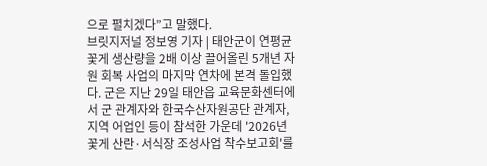으로 펼치겠다”고 말했다.
브릿지저널 정보영 기자 | 태안군이 연평균 꽃게 생산량을 2배 이상 끌어올린 5개년 자원 회복 사업의 마지막 연차에 본격 돌입했다. 군은 지난 29일 태안읍 교육문화센터에서 군 관계자와 한국수산자원공단 관계자, 지역 어업인 등이 참석한 가운데 '2026년 꽃게 산란·서식장 조성사업 착수보고회'를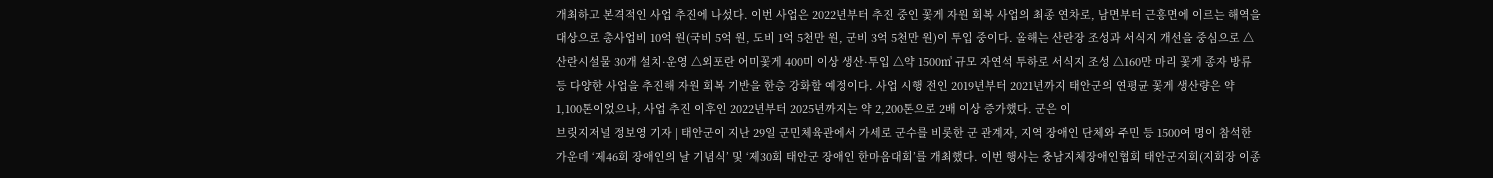개최하고 본격적인 사업 추진에 나섰다. 이번 사업은 2022년부터 추진 중인 꽃게 자원 회복 사업의 최종 연차로, 남면부터 근흥면에 이르는 해역을 대상으로 총사업비 10억 원(국비 5억 원, 도비 1억 5천만 원, 군비 3억 5천만 원)이 투입 중이다. 올해는 산란장 조성과 서식지 개선을 중심으로 △산란시설물 30개 설치·운영 △외포란 어미꽃게 400미 이상 생산·투입 △약 1500㎥ 규모 자연석 투하로 서식지 조성 △160만 마리 꽃게 종자 방류 등 다양한 사업을 추진해 자원 회복 기반을 한층 강화할 예정이다. 사업 시행 전인 2019년부터 2021년까지 태안군의 연평균 꽃게 생산량은 약 1,100톤이었으나, 사업 추진 이후인 2022년부터 2025년까지는 약 2,200톤으로 2배 이상 증가했다. 군은 이
브릿지저널 정보영 기자 | 태안군이 지난 29일 군민체육관에서 가세로 군수를 비롯한 군 관계자, 지역 장애인 단체와 주민 등 1500여 명이 참석한 가운데 ‘제46회 장애인의 날 기념식’ 및 ‘제30회 태안군 장애인 한마음대회’를 개최했다. 이번 행사는 충남지체장애인협회 태안군지회(지회장 이종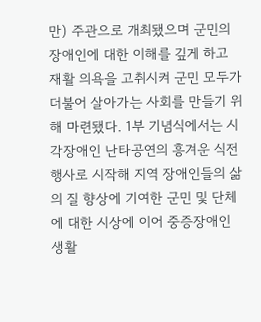만) 주관으로 개최됐으며 군민의 장애인에 대한 이해를 깊게 하고 재활 의욕을 고취시켜 군민 모두가 더불어 살아가는 사회를 만들기 위해 마련됐다. 1부 기념식에서는 시각장애인 난타공연의 흥겨운 식전행사로 시작해 지역 장애인들의 삶의 질 향상에 기여한 군민 및 단체에 대한 시상에 이어 중증장애인 생활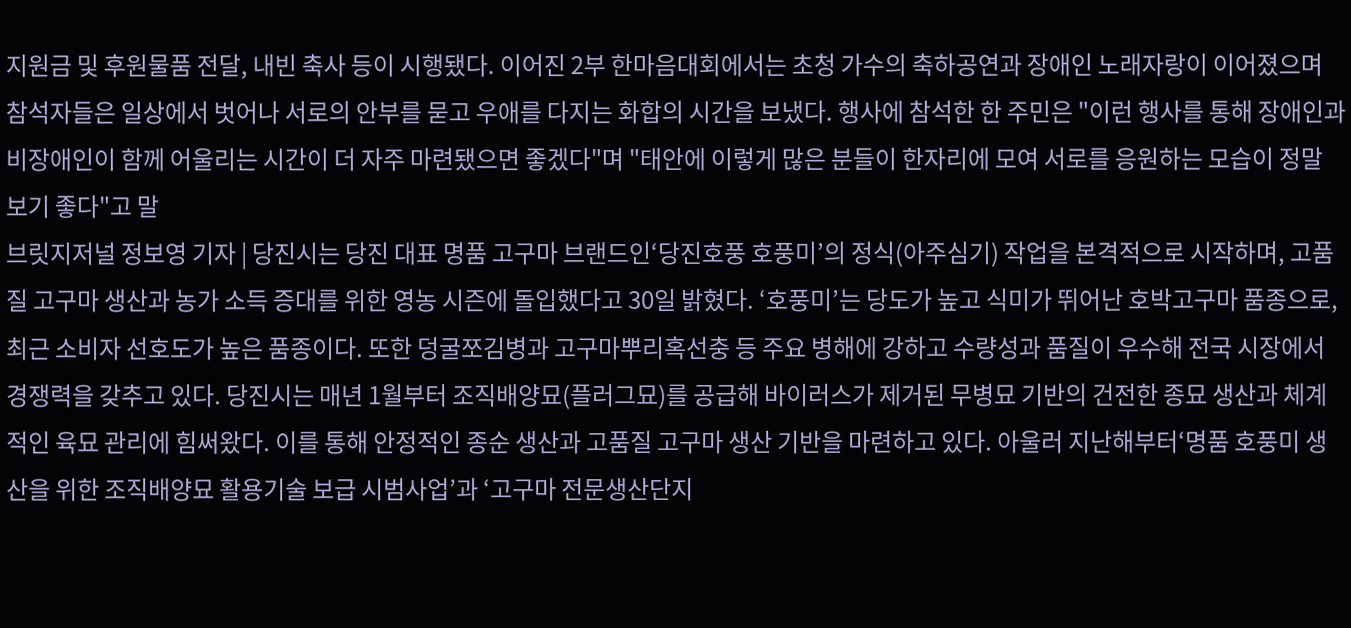지원금 및 후원물품 전달, 내빈 축사 등이 시행됐다. 이어진 2부 한마음대회에서는 초청 가수의 축하공연과 장애인 노래자랑이 이어졌으며 참석자들은 일상에서 벗어나 서로의 안부를 묻고 우애를 다지는 화합의 시간을 보냈다. 행사에 참석한 한 주민은 "이런 행사를 통해 장애인과 비장애인이 함께 어울리는 시간이 더 자주 마련됐으면 좋겠다"며 "태안에 이렇게 많은 분들이 한자리에 모여 서로를 응원하는 모습이 정말 보기 좋다"고 말
브릿지저널 정보영 기자 | 당진시는 당진 대표 명품 고구마 브랜드인‘당진호풍 호풍미’의 정식(아주심기) 작업을 본격적으로 시작하며, 고품질 고구마 생산과 농가 소득 증대를 위한 영농 시즌에 돌입했다고 30일 밝혔다. ‘호풍미’는 당도가 높고 식미가 뛰어난 호박고구마 품종으로, 최근 소비자 선호도가 높은 품종이다. 또한 덩굴쪼김병과 고구마뿌리혹선충 등 주요 병해에 강하고 수량성과 품질이 우수해 전국 시장에서 경쟁력을 갖추고 있다. 당진시는 매년 1월부터 조직배양묘(플러그묘)를 공급해 바이러스가 제거된 무병묘 기반의 건전한 종묘 생산과 체계적인 육묘 관리에 힘써왔다. 이를 통해 안정적인 종순 생산과 고품질 고구마 생산 기반을 마련하고 있다. 아울러 지난해부터‘명품 호풍미 생산을 위한 조직배양묘 활용기술 보급 시범사업’과 ‘고구마 전문생산단지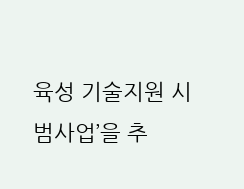육성 기술지원 시범사업’을 추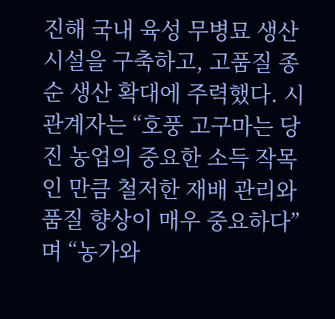진해 국내 육성 무병묘 생산시설을 구축하고, 고품질 종순 생산 확대에 주력했다. 시 관계자는 “호풍 고구마는 당진 농업의 중요한 소득 작목인 만큼 철저한 재배 관리와 품질 향상이 매우 중요하다”며 “농가와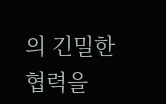의 긴밀한 협력을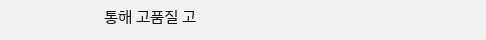통해 고품질 고